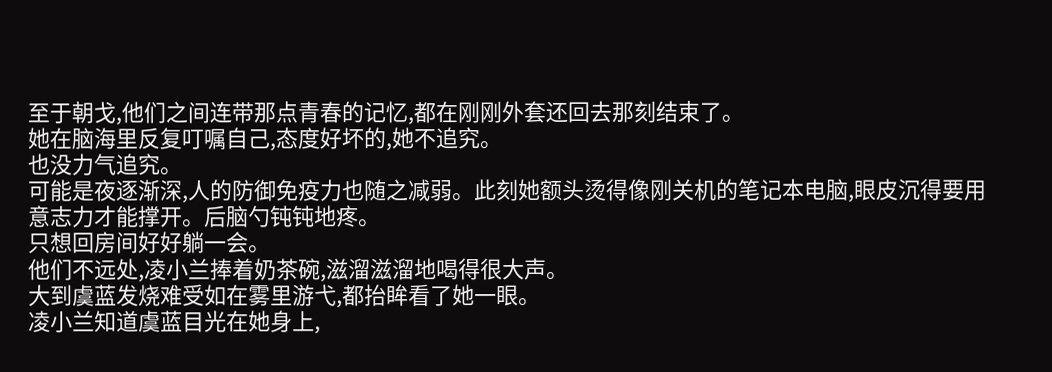至于朝戈,他们之间连带那点青春的记忆,都在刚刚外套还回去那刻结束了。
她在脑海里反复叮嘱自己,态度好坏的,她不追究。
也没力气追究。
可能是夜逐渐深,人的防御免疫力也随之减弱。此刻她额头烫得像刚关机的笔记本电脑,眼皮沉得要用意志力才能撑开。后脑勺钝钝地疼。
只想回房间好好躺一会。
他们不远处,凌小兰捧着奶茶碗,滋溜滋溜地喝得很大声。
大到虞蓝发烧难受如在雾里游弋,都抬眸看了她一眼。
凌小兰知道虞蓝目光在她身上,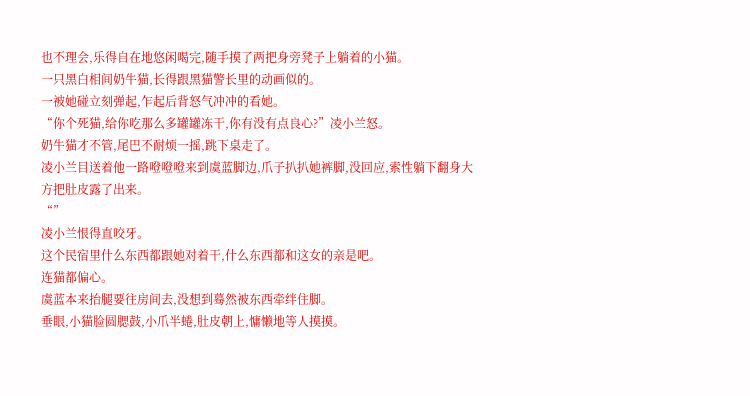也不理会,乐得自在地悠闲喝完,随手摸了两把身旁凳子上躺着的小猫。
一只黑白相间奶牛猫,长得跟黑猫警长里的动画似的。
一被她碰立刻弹起,乍起后背怒气冲冲的看她。
“你个死猫,给你吃那么多罐罐冻干,你有没有点良心?”凌小兰怒。
奶牛猫才不管,尾巴不耐烦一摇,跳下桌走了。
凌小兰目送着他一路噔噔噔来到虞蓝脚边,爪子扒扒她裤脚,没回应,索性躺下翻身大方把肚皮露了出来。
“”
凌小兰恨得直咬牙。
这个民宿里什么东西都跟她对着干,什么东西都和这女的亲是吧。
连猫都偏心。
虞蓝本来抬腿要往房间去,没想到蓦然被东西牵绊住脚。
垂眼,小猫脸圆腮鼓,小爪半蜷,肚皮朝上,慵懒地等人摸摸。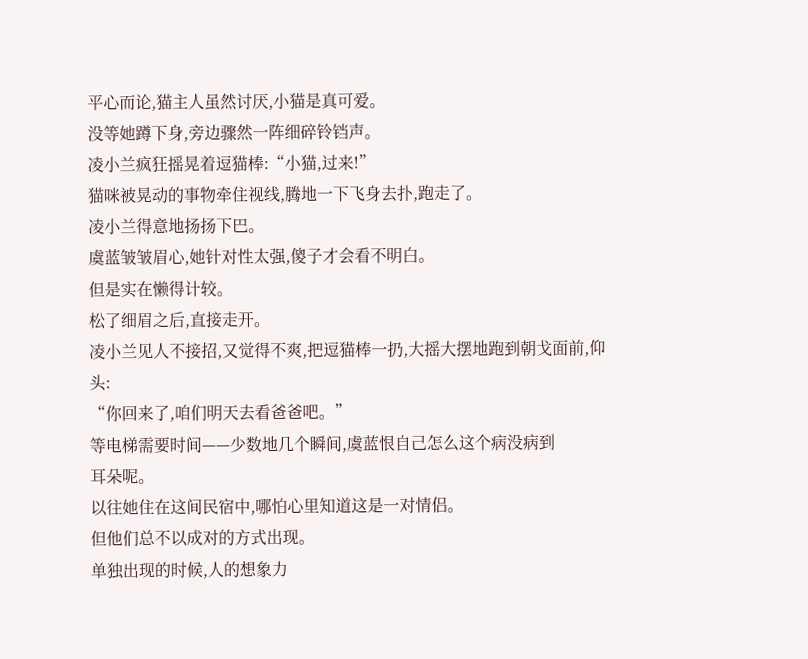平心而论,猫主人虽然讨厌,小猫是真可爱。
没等她蹲下身,旁边骤然一阵细碎铃铛声。
凌小兰疯狂摇晃着逗猫棒:“小猫,过来!”
猫咪被晃动的事物牵住视线,腾地一下飞身去扑,跑走了。
凌小兰得意地扬扬下巴。
虞蓝皱皱眉心,她针对性太强,傻子才会看不明白。
但是实在懒得计较。
松了细眉之后,直接走开。
凌小兰见人不接招,又觉得不爽,把逗猫棒一扔,大摇大摆地跑到朝戈面前,仰头:
“你回来了,咱们明天去看爸爸吧。”
等电梯需要时间——少数地几个瞬间,虞蓝恨自己怎么这个病没病到
耳朵呢。
以往她住在这间民宿中,哪怕心里知道这是一对情侣。
但他们总不以成对的方式出现。
单独出现的时候,人的想象力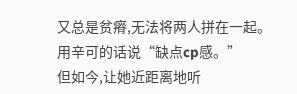又总是贫瘠,无法将两人拼在一起。
用辛可的话说“缺点cp感。”
但如今,让她近距离地听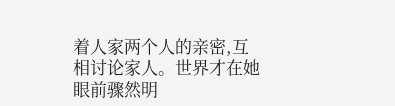着人家两个人的亲密,互相讨论家人。世界才在她眼前骤然明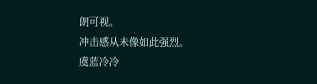朗可视。
冲击感从未像如此强烈。
虞蓝冷冷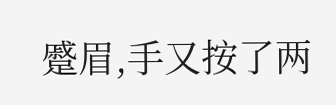蹙眉,手又按了两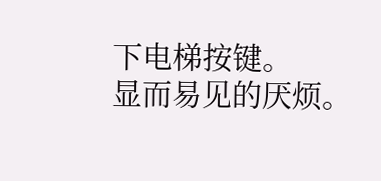下电梯按键。
显而易见的厌烦。